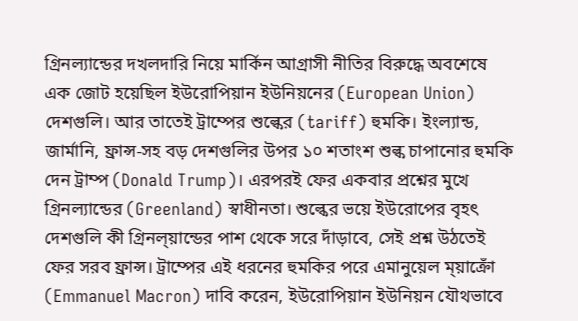গ্রিনল্যান্ডের দখলদারি নিয়ে মার্কিন আগ্রাসী নীতির বিরুদ্ধে অবশেষে এক জোট হয়েছিল ইউরোপিয়ান ইউনিয়নের (European Union) দেশগুলি। আর তাতেই ট্রাম্পের শুল্কের (tariff) হুমকি। ইংল্যান্ড, জার্মানি, ফ্রান্স-সহ বড় দেশগুলির উপর ১০ শতাংশ শুল্ক চাপানোর হুমকি দেন ট্রাম্প (Donald Trump)। এরপরই ফের একবার প্রশ্নের মুখে গ্রিনল্যান্ডের (Greenland) স্বাধীনতা। শুল্কের ভয়ে ইউরোপের বৃহৎ দেশগুলি কী গ্রিনল্য়ান্ডের পাশ থেকে সরে দাঁড়াবে, সেই প্রশ্ন উঠতেই ফের সরব ফ্রান্স। ট্রাম্পের এই ধরনের হুমকির পরে এমানুয়েল ম্য়াক্রোঁ (Emmanuel Macron) দাবি করেন, ইউরোপিয়ান ইউনিয়ন যৌথভাবে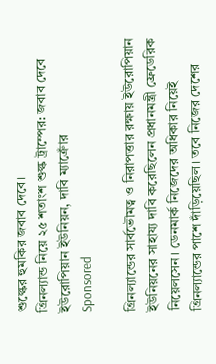শুল্কের হুমকির জবাব দেবে।
গ্রিনল্যান্ড নিয়ে ২৫ শতাংশ শুল্ক ট্রাম্পের: জবাব দেবে ইউরোপিয়ান ইউনিয়ন, দাবি ম্যাক্রোঁর
Sponsored

গ্রিনল্যান্ডের সার্বভৌমত্ব ও নিরাপত্তার রক্ষায় ইউরোপিয়ান ইউনিয়নের সাহায্য দাবি করেছিলেন প্রধানমন্ত্রী ফ্রেডেরিক নিয়েলসেন। ডেনমার্ক নিজেদের অধিকার নিয়েই গ্রিনল্যান্ডের পাশে দাঁড়িয়েছিল। তবে নিজের দেশের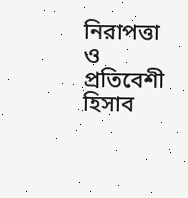নিরাপত্তা ও প্রতিবেশী হিসাব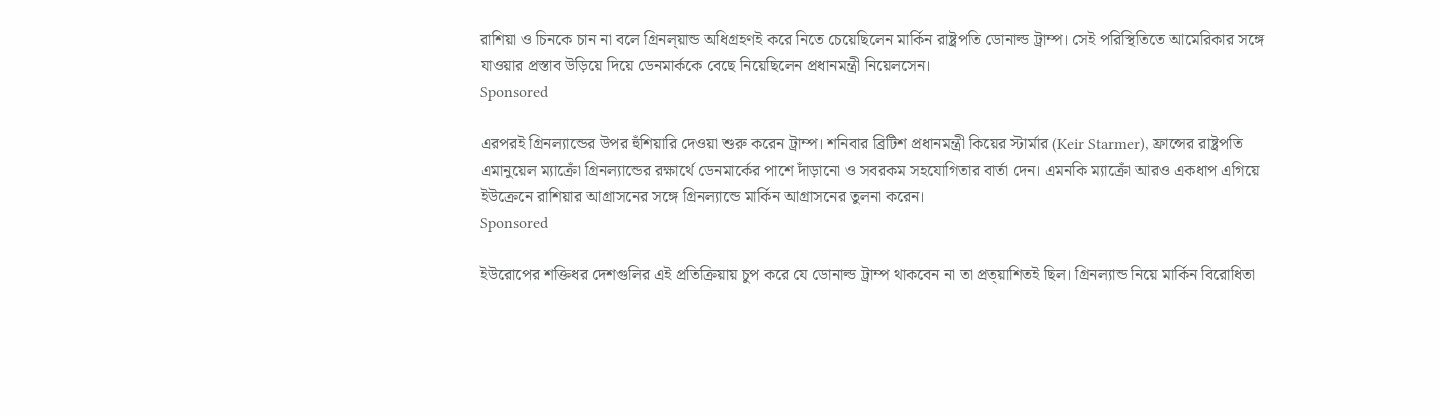রাশিয়া ও চিনকে চান না বলে গ্রিনল্য়ান্ড অধিগ্রহণই করে নিতে চেয়েছিলেন মার্কিন রাষ্ট্রপতি ডোনাল্ড ট্রাম্প। সেই পরিস্থিতিতে আমেরিকার সঙ্গে যাওয়ার প্রস্তাব উড়িয়ে দিয়ে ডেনমার্ককে বেছে নিয়েছিলেন প্রধানমন্ত্রী নিয়েলসেন।
Sponsored

এরপরই গ্রিনল্যান্ডের উপর হুঁশিয়ারি দেওয়া শুরু করেন ট্রাম্প। শনিবার ব্রিটিশ প্রধানমন্ত্রী কিয়ের স্টার্মার (Keir Starmer), ফ্রান্সের রাষ্ট্রপতি এমানুয়েল ম্যাক্রোঁ গ্রিনল্যান্ডের রক্ষার্থে ডেনমার্কের পাশে দাঁড়ানো ও সবরকম সহযোগিতার বার্তা দেন। এমনকি ম্যাক্রোঁ আরও একধাপ এগিয়ে ইউক্রেনে রাশিয়ার আগ্রাসনের সঙ্গে গ্রিনল্যান্ডে মার্কিন আগ্রাসনের তুলনা করেন।
Sponsored

ইউরোপের শক্তিধর দেশগুলির এই প্রতিক্রিয়ায় চুপ করে যে ডোনাল্ড ট্রাম্প থাকবেন না তা প্রত্য়াশিতই ছিল। গ্রিনল্যান্ড নিয়ে মার্কিন বিরোধিতা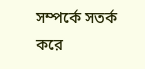সম্পর্কে সতর্ক করে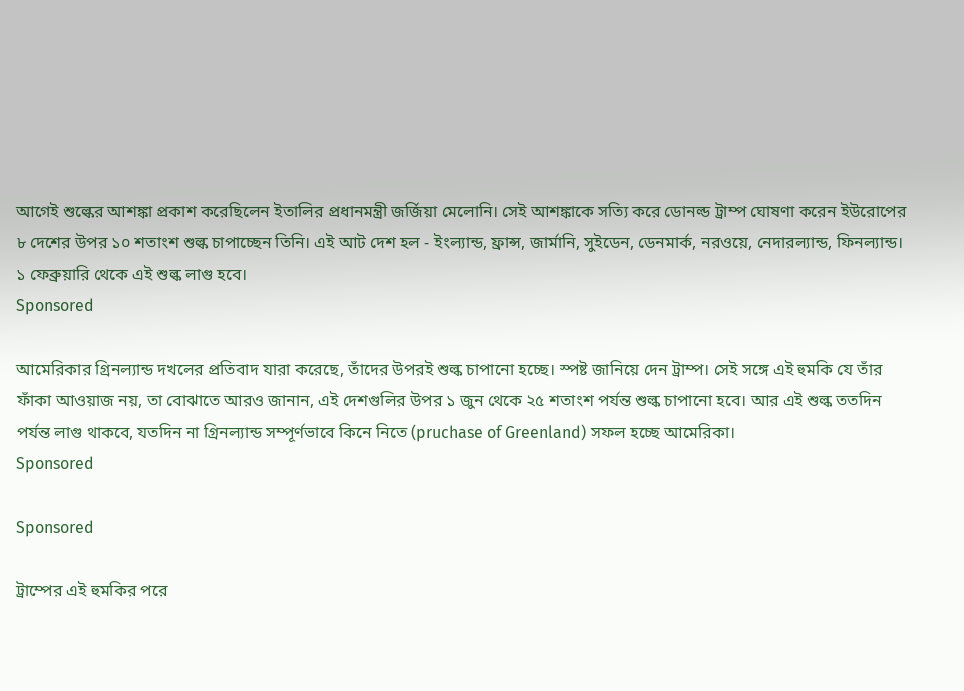আগেই শুল্কের আশঙ্কা প্রকাশ করেছিলেন ইতালির প্রধানমন্ত্রী জর্জিয়া মেলোনি। সেই আশঙ্কাকে সত্যি করে ডোনল্ড ট্রাম্প ঘোষণা করেন ইউরোপের ৮ দেশের উপর ১০ শতাংশ শুল্ক চাপাচ্ছেন তিনি। এই আট দেশ হল - ইংল্যান্ড, ফ্রান্স, জার্মানি, সুইডেন, ডেনমার্ক, নরওয়ে, নেদারল্যান্ড, ফিনল্যান্ড। ১ ফেব্রুয়ারি থেকে এই শুল্ক লাগু হবে।
Sponsored

আমেরিকার গ্রিনল্যান্ড দখলের প্রতিবাদ যারা করেছে, তাঁদের উপরই শুল্ক চাপানো হচ্ছে। স্পষ্ট জানিয়ে দেন ট্রাম্প। সেই সঙ্গে এই হুমকি যে তাঁর ফাঁকা আওয়াজ নয়, তা বোঝাতে আরও জানান, এই দেশগুলির উপর ১ জুন থেকে ২৫ শতাংশ পর্যন্ত শুল্ক চাপানো হবে। আর এই শুল্ক ততদিন পর্যন্ত লাগু থাকবে, যতদিন না গ্রিনল্যান্ড সম্পূর্ণভাবে কিনে নিতে (pruchase of Greenland) সফল হচ্ছে আমেরিকা।
Sponsored

Sponsored

ট্রাম্পের এই হুমকির পরে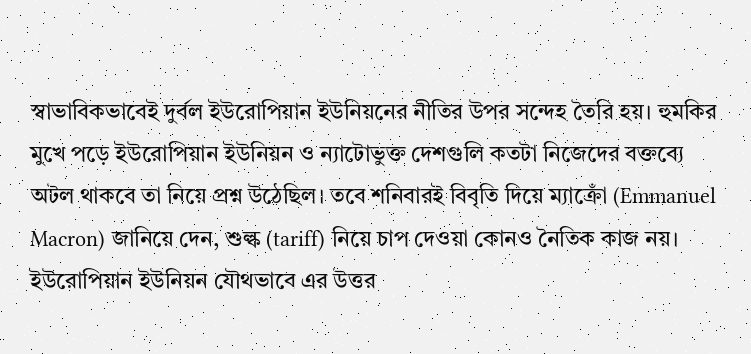স্বাভাবিকভাবেই দুর্বল ইউরোপিয়ান ইউনিয়নের নীতির উপর সন্দেহ তৈরি হয়। হুমকির মুখে পড়ে ইউরোপিয়ান ইউনিয়ন ও ন্যাটোভুক্ত দেশগুলি কতটা নিজেদের বক্তব্যে অটল থাকবে তা নিয়ে প্রশ্ন উঠেছিল। তবে শনিবারই বিবৃতি দিয়ে ম্যাক্রোঁ (Emmanuel Macron) জানিয়ে দেন, শুল্ক (tariff) নিয়ে চাপ দেওয়া কোনও নৈতিক কাজ নয়। ইউরোপিয়ান ইউনিয়ন যৌথভাবে এর উত্তর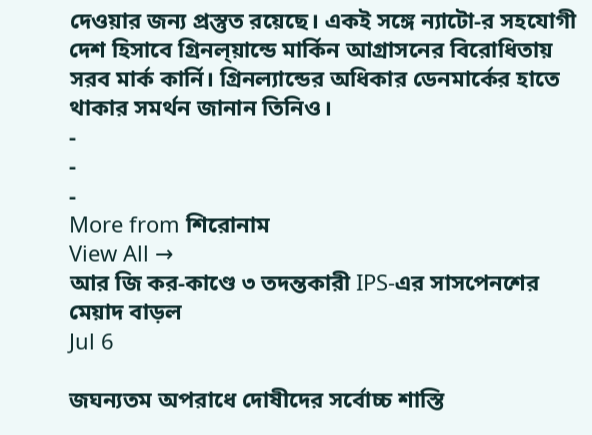দেওয়ার জন্য প্রস্তুত রয়েছে। একই সঙ্গে ন্যাটো-র সহযোগী দেশ হিসাবে গ্রিনল্য়ান্ডে মার্কিন আগ্রাসনের বিরোধিতায় সরব মার্ক কার্নি। গ্রিনল্যান্ডের অধিকার ডেনমার্কের হাতে থাকার সমর্থন জানান তিনিও।
-
-
-
More from শিরোনাম
View All →
আর জি কর-কাণ্ডে ৩ তদন্তকারী IPS-এর সাসপেনশের মেয়াদ বাড়ল
Jul 6

জঘন্যতম অপরাধে দোষীদের সর্বোচ্চ শাস্তি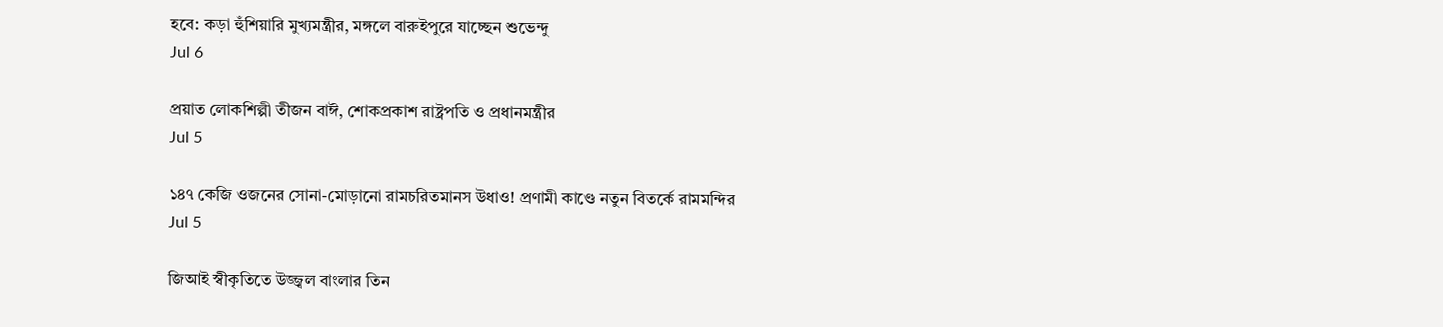হবে: কড়া হুঁশিয়ারি মুখ্যমন্ত্রীর, মঙ্গলে বারুইপুরে যাচ্ছেন শুভেন্দু
Jul 6

প্রয়াত লোকশিল্পী তীজন বাঈ, শোকপ্রকাশ রাষ্ট্রপতি ও প্রধানমন্ত্রীর
Jul 5

১৪৭ কেজি ওজনের সোনা-মোড়ানো রামচরিতমানস উধাও! প্রণামী কাণ্ডে নতুন বিতর্কে রামমন্দির
Jul 5

জিআই স্বীকৃতিতে উজ্জ্বল বাংলার তিন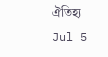ঐতিহ্য
Jul 5